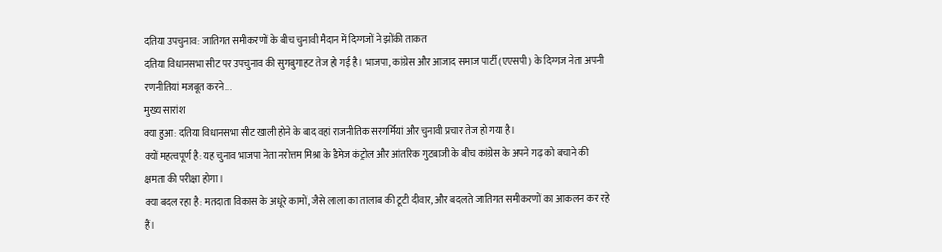दतिया उपचुनाव: जातिगत समीकरणों के बीच चुनावी मैदान में दिग्गजों ने झोंकी ताकत
दतिया विधानसभा सीट पर उपचुनाव की सुगबुगाहट तेज हो गई है। भाजपा, कांग्रेस और आजाद समाज पार्टी (एएसपी) के दिग्गज नेता अपनी रणनीतियां मजबूत करने...
मुख्य सारांश
क्या हुआ: दतिया विधानसभा सीट खाली होने के बाद वहां राजनीतिक सरगर्मियां और चुनावी प्रचार तेज हो गया है।
क्यों महत्वपूर्ण है: यह चुनाव भाजपा नेता नरोत्तम मिश्रा के डैमेज कंट्रोल और आंतरिक गुटबाजी के बीच कांग्रेस के अपने गढ़ को बचाने की क्षमता की परीक्षा होगा।
क्या बदल रहा है: मतदाता विकास के अधूरे कामों, जैसे लाला का तालाब की टूटी दीवार, और बदलते जातिगत समीकरणों का आकलन कर रहे हैं।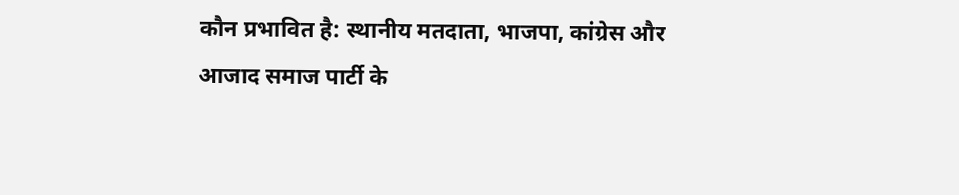कौन प्रभावित है: स्थानीय मतदाता, भाजपा, कांग्रेस और आजाद समाज पार्टी के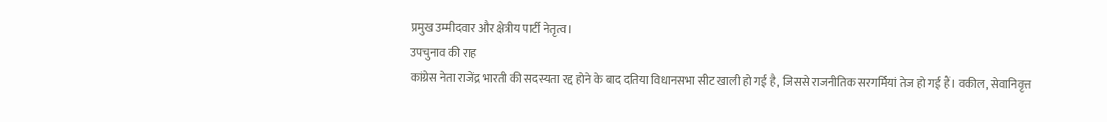प्रमुख उम्मीदवार और क्षेत्रीय पार्टी नेतृत्व।
उपचुनाव की राह
कांग्रेस नेता राजेंद्र भारती की सदस्यता रद्द होने के बाद दतिया विधानसभा सीट खाली हो गई है, जिससे राजनीतिक सरगर्मियां तेज हो गई हैं। वकील, सेवानिवृत्त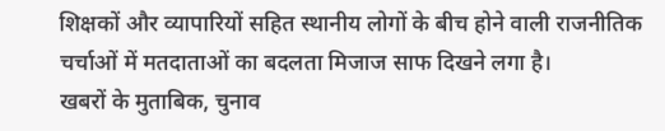शिक्षकों और व्यापारियों सहित स्थानीय लोगों के बीच होने वाली राजनीतिक चर्चाओं में मतदाताओं का बदलता मिजाज साफ दिखने लगा है।
खबरों के मुताबिक, चुनाव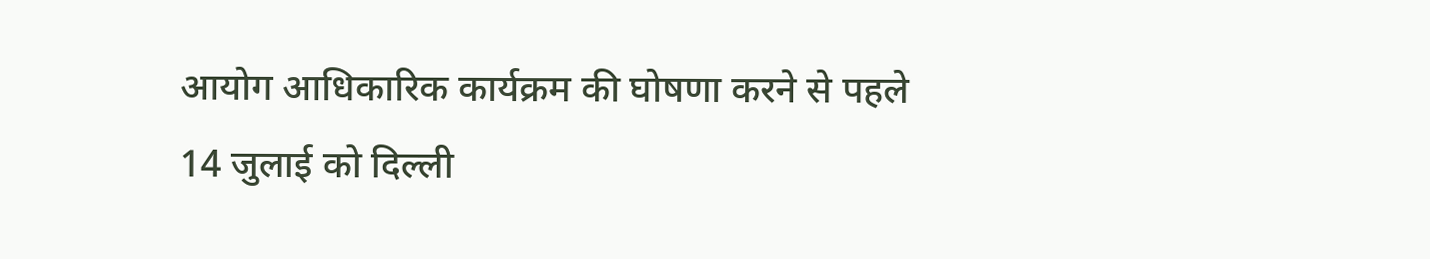आयोग आधिकारिक कार्यक्रम की घोषणा करने से पहले 14 जुलाई को दिल्ली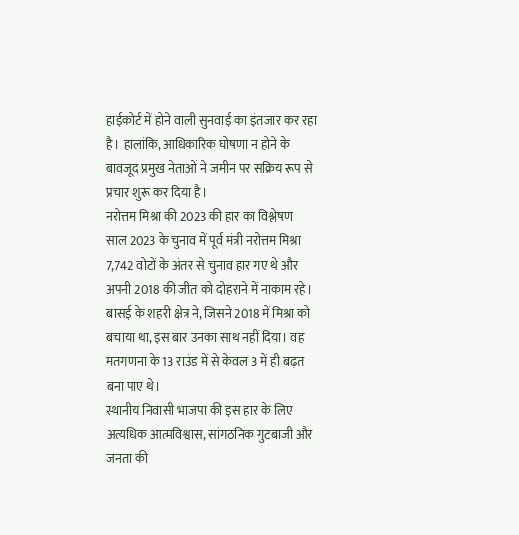हाईकोर्ट में होने वाली सुनवाई का इंतजार कर रहा है। हालांकि, आधिकारिक घोषणा न होने के बावजूद प्रमुख नेताओं ने जमीन पर सक्रिय रूप से प्रचार शुरू कर दिया है।
नरोत्तम मिश्रा की 2023 की हार का विश्लेषण
साल 2023 के चुनाव में पूर्व मंत्री नरोत्तम मिश्रा 7,742 वोटों के अंतर से चुनाव हार गए थे और अपनी 2018 की जीत को दोहराने में नाकाम रहे। बासई के शहरी क्षेत्र ने, जिसने 2018 में मिश्रा को बचाया था, इस बार उनका साथ नहीं दिया। वह मतगणना के 13 राउंड में से केवल 3 में ही बढ़त बना पाए थे।
स्थानीय निवासी भाजपा की इस हार के लिए अत्यधिक आत्मविश्वास, सांगठनिक गुटबाजी और जनता की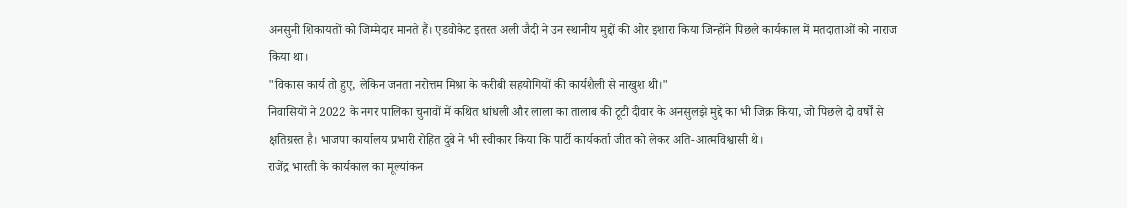अनसुनी शिकायतों को जिम्मेदार मानते हैं। एडवोकेट इतरत अली जैदी ने उन स्थानीय मुद्दों की ओर इशारा किया जिन्होंने पिछले कार्यकाल में मतदाताओं को नाराज किया था।
"विकास कार्य तो हुए, लेकिन जनता नरोत्तम मिश्रा के करीबी सहयोगियों की कार्यशैली से नाखुश थी।"
निवासियों ने 2022 के नगर पालिका चुनावों में कथित धांधली और लाला का तालाब की टूटी दीवार के अनसुलझे मुद्दे का भी जिक्र किया, जो पिछले दो वर्षों से क्षतिग्रस्त है। भाजपा कार्यालय प्रभारी रोहित दुबे ने भी स्वीकार किया कि पार्टी कार्यकर्ता जीत को लेकर अति-आत्मविश्वासी थे।
राजेंद्र भारती के कार्यकाल का मूल्यांकन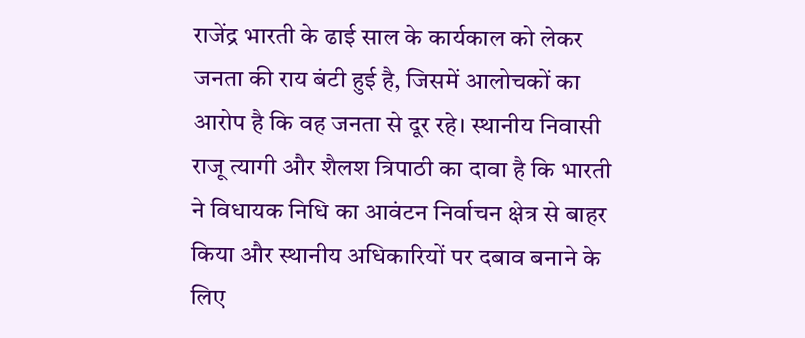राजेंद्र भारती के ढाई साल के कार्यकाल को लेकर जनता की राय बंटी हुई है, जिसमें आलोचकों का आरोप है कि वह जनता से दूर रहे। स्थानीय निवासी राजू त्यागी और शैलश त्रिपाठी का दावा है कि भारती ने विधायक निधि का आवंटन निर्वाचन क्षेत्र से बाहर किया और स्थानीय अधिकारियों पर दबाव बनाने के लिए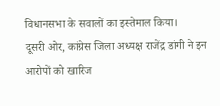विधानसभा के सवालों का इस्तेमाल किया।
दूसरी ओर, कांग्रेस जिला अध्यक्ष राजेंद्र डांगी ने इन आरोपों को खारिज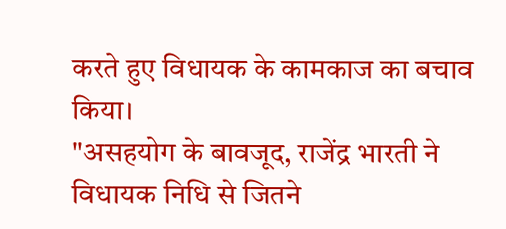करते हुए विधायक के कामकाज का बचाव किया।
"असहयोग के बावजूद, राजेंद्र भारती ने विधायक निधि से जितने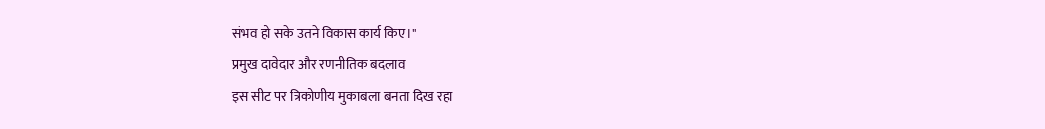संभव हो सके उतने विकास कार्य किए।"
प्रमुख दावेदार और रणनीतिक बदलाव
इस सीट पर त्रिकोणीय मुकाबला बनता दिख रहा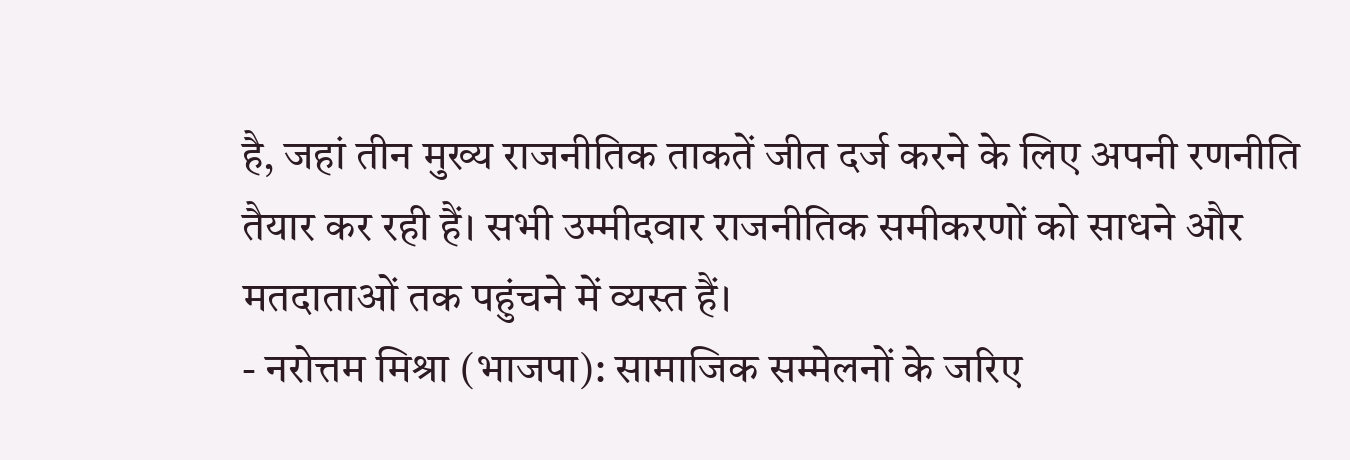है, जहां तीन मुख्य राजनीतिक ताकतें जीत दर्ज करने के लिए अपनी रणनीति तैयार कर रही हैं। सभी उम्मीदवार राजनीतिक समीकरणों को साधने और मतदाताओं तक पहुंचने में व्यस्त हैं।
- नरोत्तम मिश्रा (भाजपा): सामाजिक सम्मेलनों के जरिए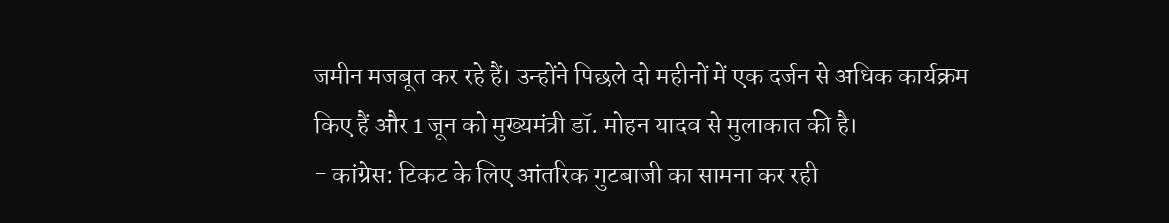जमीन मजबूत कर रहे हैं। उन्होंने पिछले दो महीनों में एक दर्जन से अधिक कार्यक्रम किए हैं और 1 जून को मुख्यमंत्री डॉ. मोहन यादव से मुलाकात की है।
- कांग्रेस: टिकट के लिए आंतरिक गुटबाजी का सामना कर रही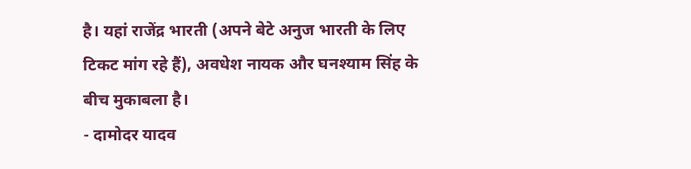है। यहां राजेंद्र भारती (अपने बेटे अनुज भारती के लिए टिकट मांग रहे हैं), अवधेश नायक और घनश्याम सिंह के बीच मुकाबला है।
- दामोदर यादव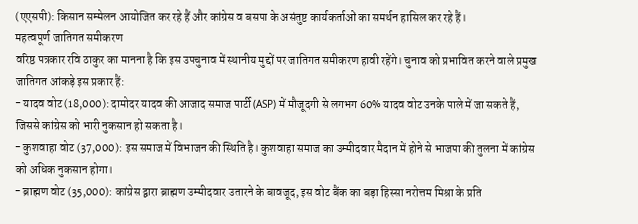(एएसपी): किसान सम्मेलन आयोजित कर रहे हैं और कांग्रेस व बसपा के असंतुष्ट कार्यकर्ताओं का समर्थन हासिल कर रहे हैं।
महत्वपूर्ण जातिगत समीकरण
वरिष्ठ पत्रकार रवि ठाकुर का मानना है कि इस उपचुनाव में स्थानीय मुद्दों पर जातिगत समीकरण हावी रहेंगे। चुनाव को प्रभावित करने वाले प्रमुख जातिगत आंकड़े इस प्रकार हैं:
- यादव वोट (18,000): दामोदर यादव की आजाद समाज पार्टी (ASP) में मौजूदगी से लगभग 60% यादव वोट उनके पाले में जा सकते हैं, जिससे कांग्रेस को भारी नुकसान हो सकता है।
- कुशवाहा वोट (37,000): इस समाज में विभाजन की स्थिति है। कुशवाहा समाज का उम्मीदवार मैदान में होने से भाजपा की तुलना में कांग्रेस को अधिक नुकसान होगा।
- ब्राह्मण वोट (35,000): कांग्रेस द्वारा ब्राह्मण उम्मीदवार उतारने के बावजूद, इस वोट बैंक का बड़ा हिस्सा नरोत्तम मिश्रा के प्रति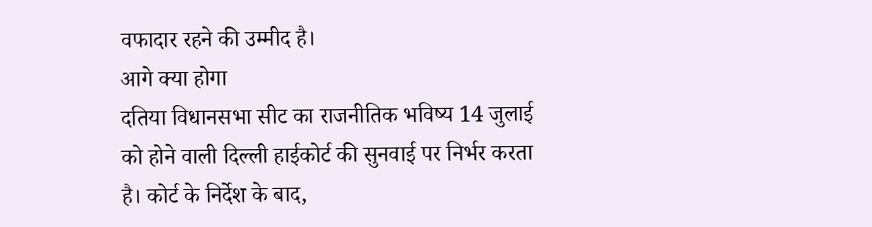वफादार रहने की उम्मीद है।
आगे क्या होगा
दतिया विधानसभा सीट का राजनीतिक भविष्य 14 जुलाई को होने वाली दिल्ली हाईकोर्ट की सुनवाई पर निर्भर करता है। कोर्ट के निर्देश के बाद,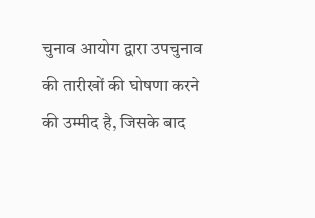चुनाव आयोग द्वारा उपचुनाव की तारीखों की घोषणा करने की उम्मीद है, जिसके बाद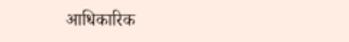आधिकारिक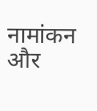नामांकन और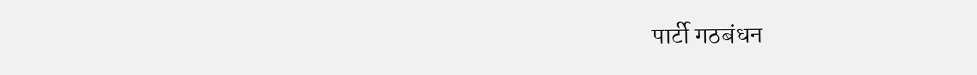पार्टी गठबंधन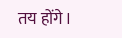तय होंगे।